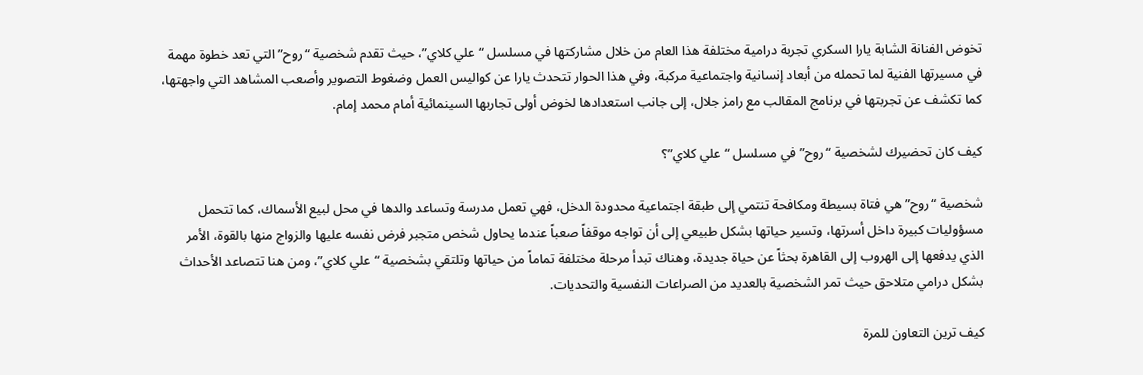تخوض الفنانة الشابة يارا السكري تجربة درامية مختلفة هذا العام من خلال مشاركتها في مسلسل “علي كلاي”، حيث تقدم شخصية “روح” التي تعد خطوة مهمة في مسيرتها الفنية لما تحمله من أبعاد إنسانية واجتماعية مركبة، وفي هذا الحوار تتحدث يارا عن كواليس العمل وضغوط التصوير وأصعب المشاهد التي واجهتها، كما تكشف عن تجربتها في برنامج المقالب مع رامز جلال، إلى جانب استعدادها لخوض أولى تجاربها السينمائية أمام محمد إمام.

كيف كان تحضيرك لشخصية “روح” في مسلسل “علي كلاي”؟

شخصية “روح” هي فتاة بسيطة ومكافحة تنتمي إلى طبقة اجتماعية محدودة الدخل، فهي تعمل مدرسة وتساعد والدها في محل لبيع الأسماك، كما تتحمل مسؤوليات كبيرة داخل أسرتها، وتسير حياتها بشكل طبيعي إلى أن تواجه موقفاً صعباً عندما يحاول شخص متجبر فرض نفسه عليها والزواج منها بالقوة، الأمر الذي يدفعها إلى الهروب إلى القاهرة بحثاً عن حياة جديدة، وهناك تبدأ مرحلة مختلفة تماماً من حياتها وتلتقي بشخصية “علي كلاي”، ومن هنا تتصاعد الأحداث بشكل درامي متلاحق حيث تمر الشخصية بالعديد من الصراعات النفسية والتحديات.

كيف ترين التعاون للمرة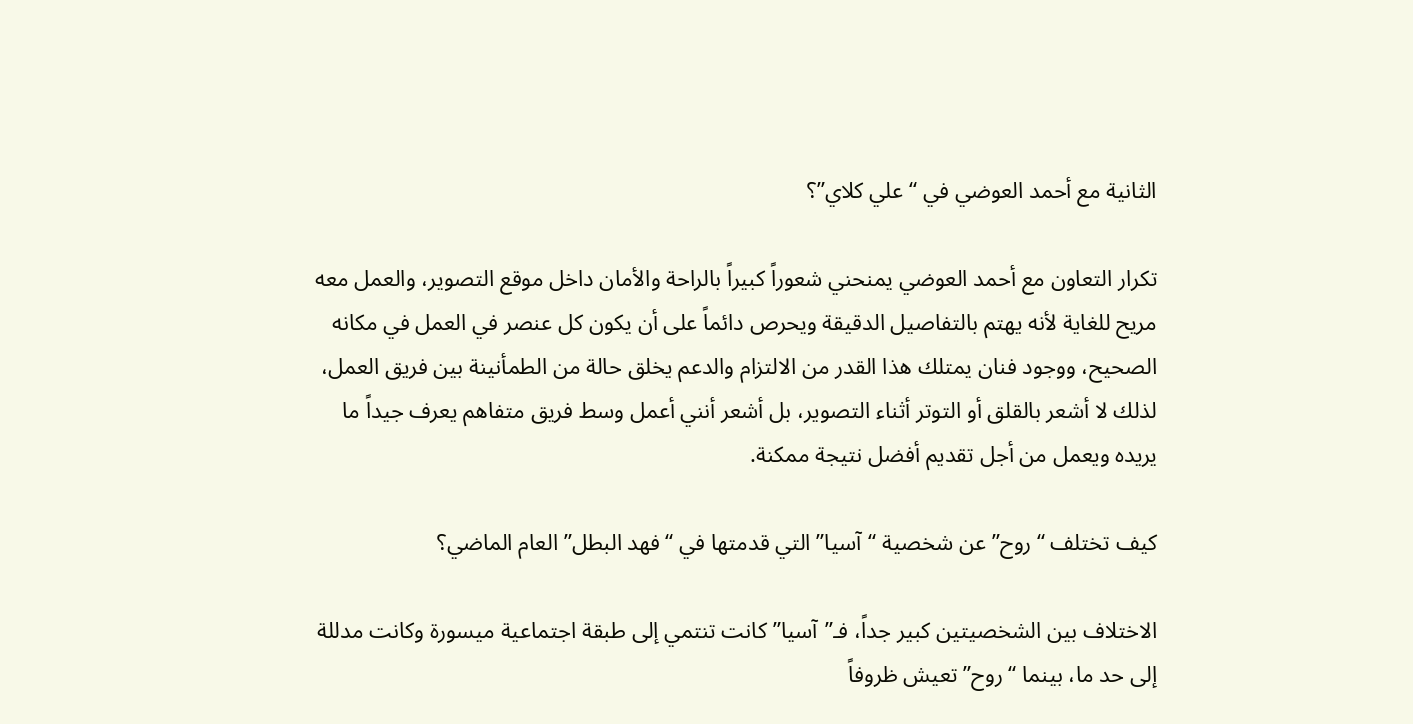الثانية مع أحمد العوضي في “علي كلاي”؟

تكرار التعاون مع أحمد العوضي يمنحني شعوراً كبيراً بالراحة والأمان داخل موقع التصوير، والعمل معه مريح للغاية لأنه يهتم بالتفاصيل الدقيقة ويحرص دائماً على أن يكون كل عنصر في العمل في مكانه الصحيح، ووجود فنان يمتلك هذا القدر من الالتزام والدعم يخلق حالة من الطمأنينة بين فريق العمل، لذلك لا أشعر بالقلق أو التوتر أثناء التصوير، بل أشعر أنني أعمل وسط فريق متفاهم يعرف جيداً ما يريده ويعمل من أجل تقديم أفضل نتيجة ممكنة.

كيف تختلف “روح” عن شخصية “آسيا” التي قدمتها في “فهد البطل” العام الماضي؟

الاختلاف بين الشخصيتين كبير جداً، فـ”آسيا” كانت تنتمي إلى طبقة اجتماعية ميسورة وكانت مدللة إلى حد ما، بينما “روح” تعيش ظروفاً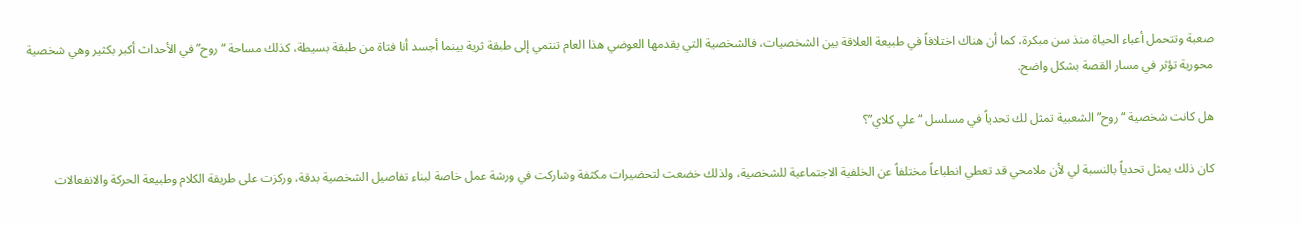صعبة وتتحمل أعباء الحياة منذ سن مبكرة، كما أن هناك اختلافاً في طبيعة العلاقة بين الشخصيات، فالشخصية التي يقدمها العوضي هذا العام تنتمي إلى طبقة ثرية بينما أجسد أنا فتاة من طبقة بسيطة، كذلك مساحة “روح” في الأحداث أكبر بكثير وهي شخصية محورية تؤثر في مسار القصة بشكل واضح.

هل كانت شخصية “روح” الشعبية تمثل لك تحدياً في مسلسل “علي كلاي”؟

كان ذلك يمثل تحدياً بالنسبة لي لأن ملامحي قد تعطي انطباعاً مختلفاً عن الخلفية الاجتماعية للشخصية، ولذلك خضعت لتحضيرات مكثفة وشاركت في ورشة عمل خاصة لبناء تفاصيل الشخصية بدقة، وركزت على طريقة الكلام وطبيعة الحركة والانفعالات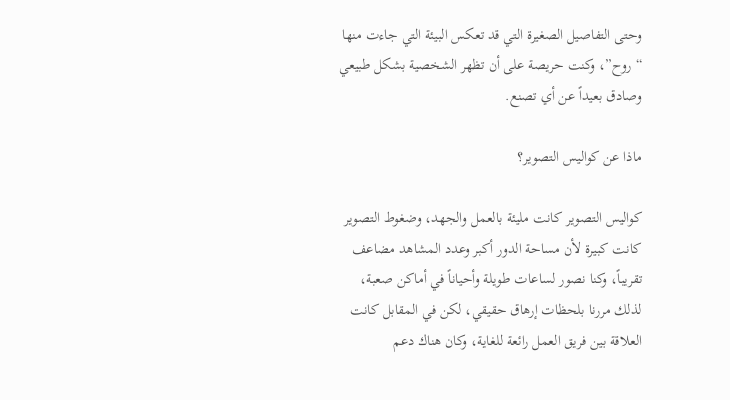وحتى التفاصيل الصغيرة التي قد تعكس البيئة التي جاءت منها “روح”، وكنت حريصة على أن تظهر الشخصية بشكل طبيعي وصادق بعيداً عن أي تصنع.

ماذا عن كواليس التصوير؟

كواليس التصوير كانت مليئة بالعمل والجهد، وضغوط التصوير كانت كبيرة لأن مساحة الدور أكبر وعدد المشاهد مضاعف تقريباً، وكنا نصور لساعات طويلة وأحياناً في أماكن صعبة، لذلك مررنا بلحظات إرهاق حقيقي، لكن في المقابل كانت العلاقة بين فريق العمل رائعة للغاية، وكان هناك دعم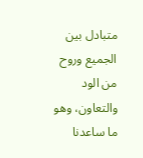متبادل بين الجميع وروح من الود والتعاون، وهو ما ساعدنا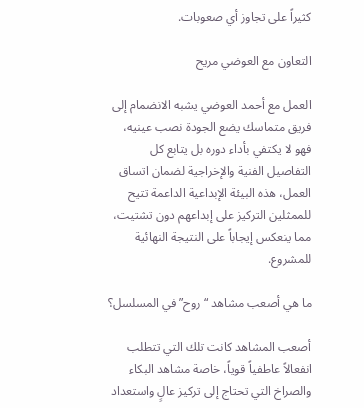كثيراً على تجاوز أي صعوبات.

التعاون مع العوضي مريح

العمل مع أحمد العوضي يشبه الانضمام إلى فريق متماسك يضع الجودة نصب عينيه، فهو لا يكتفي بأداء دوره بل يتابع كل التفاصيل الفنية والإخراجية لضمان اتساق العمل، هذه البيئة الإبداعية الداعمة تتيح للممثلين التركيز على إبداعهم دون تشتيت، مما ينعكس إيجاباً على النتيجة النهائية للمشروع.

ما هي أصعب مشاهد “روح” في المسلسل؟

أصعب المشاهد كانت تلك التي تتطلب انفعالاً عاطفياً قوياً، خاصة مشاهد البكاء والصراخ التي تحتاج إلى تركيز عالٍ واستعداد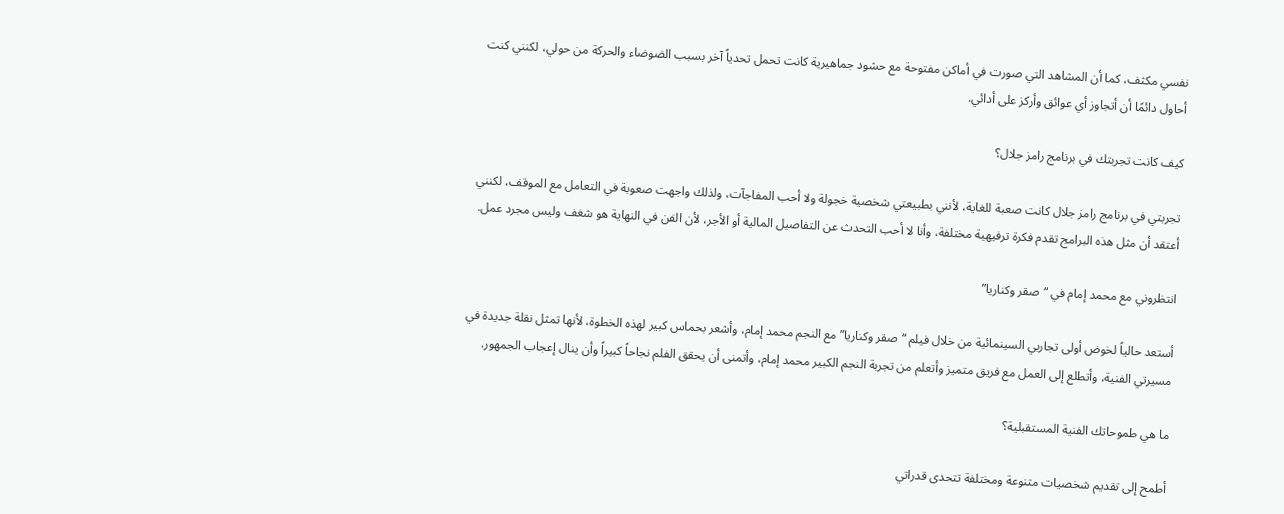نفسي مكثف، كما أن المشاهد التي صورت في أماكن مفتوحة مع حشود جماهيرية كانت تحمل تحدياً آخر بسبب الضوضاء والحركة من حولي، لكنني كنت أحاول دائمًا أن أتجاوز أي عوائق وأركز على أدائي.

كيف كانت تجربتك في برنامج رامز جلال؟

تجربتي في برنامج رامز جلال كانت صعبة للغاية، لأنني بطبيعتي شخصية خجولة ولا أحب المفاجآت، ولذلك واجهت صعوبة في التعامل مع الموقف، لكنني أعتقد أن مثل هذه البرامج تقدم فكرة ترفيهية مختلفة، وأنا لا أحب التحدث عن التفاصيل المالية أو الأجر، لأن الفن في النهاية هو شغف وليس مجرد عمل.

انتظروني مع محمد إمام في “صقر وكناريا”

أستعد حالياً لخوض أولى تجاربي السينمائية من خلال فيلم “صقر وكناريا” مع النجم محمد إمام، وأشعر بحماس كبير لهذه الخطوة، لأنها تمثل نقلة جديدة في مسيرتي الفنية، وأتطلع إلى العمل مع فريق متميز وأتعلم من تجربة النجم الكبير محمد إمام، وأتمنى أن يحقق الفلم نجاحاً كبيراً وأن ينال إعجاب الجمهور.

ما هي طموحاتك الفنية المستقبلية؟

أطمح إلى تقديم شخصيات متنوعة ومختلفة تتحدى قدراتي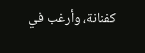كفنانة، وأرغب في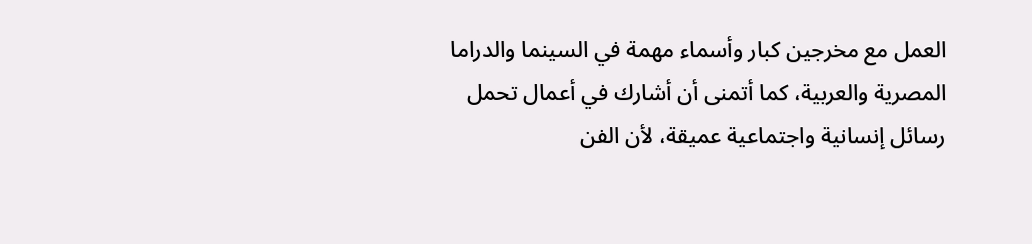العمل مع مخرجين كبار وأسماء مهمة في السينما والدراما المصرية والعربية، كما أتمنى أن أشارك في أعمال تحمل رسائل إنسانية واجتماعية عميقة، لأن الفن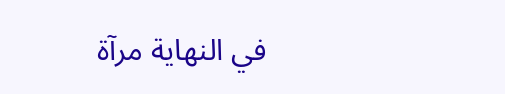في النهاية مرآة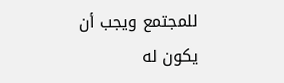للمجتمع ويجب أن يكون له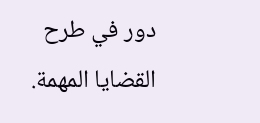دور في طرح القضايا المهمة.